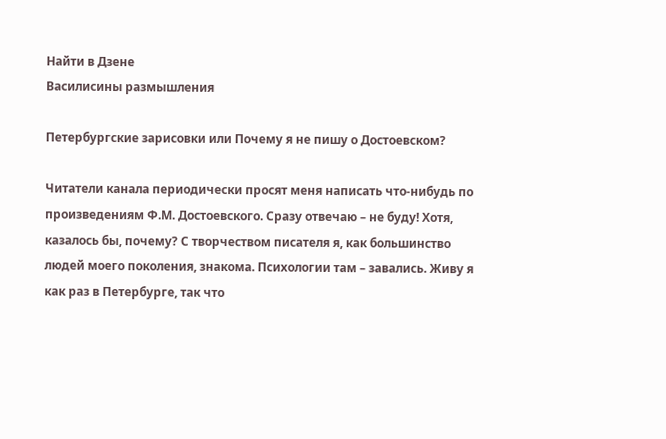Найти в Дзене
Василисины размышления

Петербургские зарисовки или Почему я не пишу о Достоевском?

Читатели канала периодически просят меня написать что-нибудь по произведениям Ф.М. Достоевского. Сразу отвечаю – не буду! Хотя, казалось бы, почему? С творчеством писателя я, как большинство людей моего поколения, знакома. Психологии там – завались. Живу я как раз в Петербурге, так что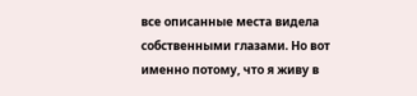все описанные места видела собственными глазами. Но вот именно потому, что я живу в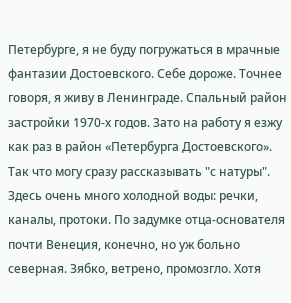Петербурге, я не буду погружаться в мрачные фантазии Достоевского. Себе дороже. Точнее говоря, я живу в Ленинграде. Спальный район застройки 1970-х годов. Зато на работу я езжу как раз в район «Петербурга Достоевского». Так что могу сразу рассказывать "с натуры". Здесь очень много холодной воды: речки, каналы, протоки. По задумке отца-основателя почти Венеция, конечно, но уж больно северная. Зябко, ветрено, промозгло. Хотя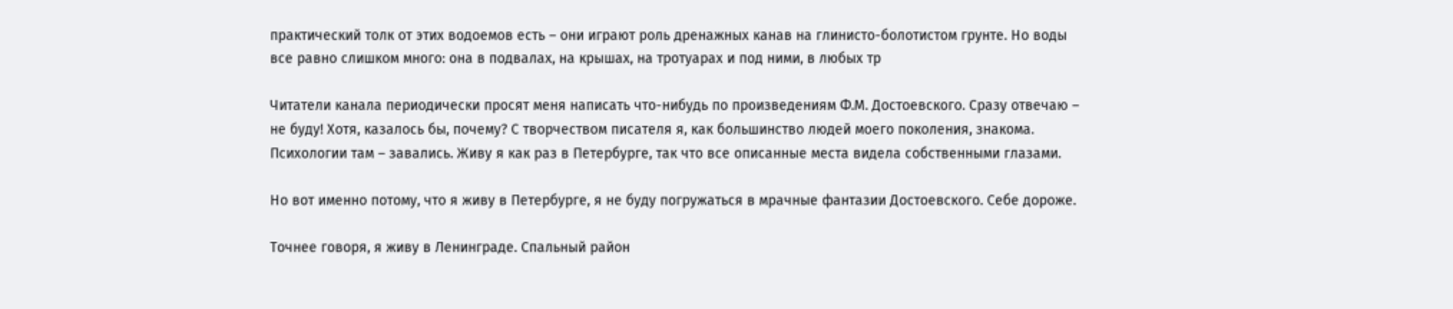практический толк от этих водоемов есть – они играют роль дренажных канав на глинисто-болотистом грунте. Но воды все равно слишком много: она в подвалах, на крышах, на тротуарах и под ними, в любых тр

Читатели канала периодически просят меня написать что-нибудь по произведениям Ф.М. Достоевского. Сразу отвечаю – не буду! Хотя, казалось бы, почему? С творчеством писателя я, как большинство людей моего поколения, знакома. Психологии там – завались. Живу я как раз в Петербурге, так что все описанные места видела собственными глазами.

Но вот именно потому, что я живу в Петербурге, я не буду погружаться в мрачные фантазии Достоевского. Себе дороже.

Точнее говоря, я живу в Ленинграде. Спальный район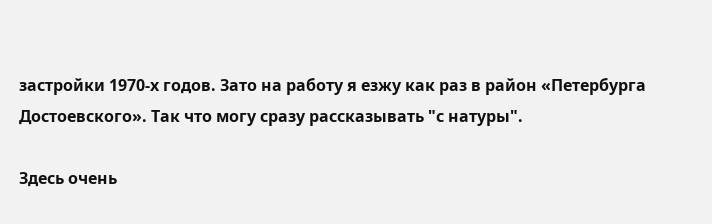застройки 1970-х годов. Зато на работу я езжу как раз в район «Петербурга Достоевского». Так что могу сразу рассказывать "с натуры".

Здесь очень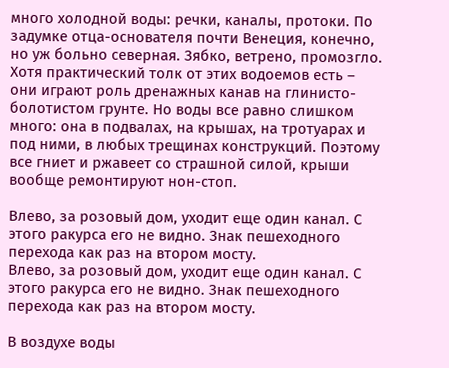много холодной воды: речки, каналы, протоки. По задумке отца-основателя почти Венеция, конечно, но уж больно северная. Зябко, ветрено, промозгло. Хотя практический толк от этих водоемов есть – они играют роль дренажных канав на глинисто-болотистом грунте. Но воды все равно слишком много: она в подвалах, на крышах, на тротуарах и под ними, в любых трещинах конструкций. Поэтому все гниет и ржавеет со страшной силой, крыши вообще ремонтируют нон-стоп.

Влево, за розовый дом, уходит еще один канал. С этого ракурса его не видно. Знак пешеходного перехода как раз на втором мосту.
Влево, за розовый дом, уходит еще один канал. С этого ракурса его не видно. Знак пешеходного перехода как раз на втором мосту.

В воздухе воды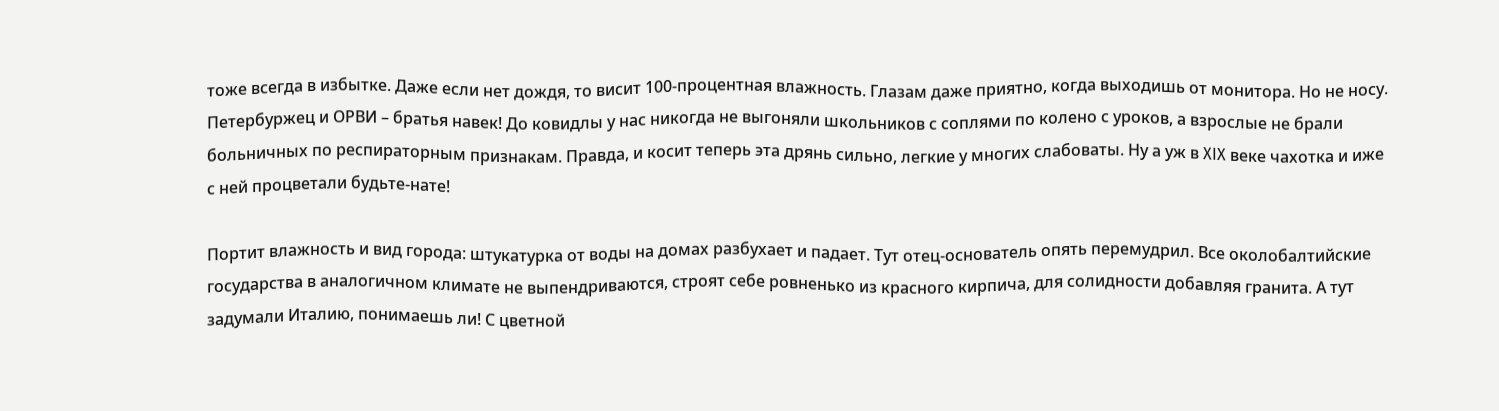тоже всегда в избытке. Даже если нет дождя, то висит 100-процентная влажность. Глазам даже приятно, когда выходишь от монитора. Но не носу. Петербуржец и ОРВИ – братья навек! До ковидлы у нас никогда не выгоняли школьников с соплями по колено с уроков, а взрослые не брали больничных по респираторным признакам. Правда, и косит теперь эта дрянь сильно, легкие у многих слабоваты. Ну а уж в XIX веке чахотка и иже с ней процветали будьте-нате!

Портит влажность и вид города: штукатурка от воды на домах разбухает и падает. Тут отец-основатель опять перемудрил. Все околобалтийские государства в аналогичном климате не выпендриваются, строят себе ровненько из красного кирпича, для солидности добавляя гранита. А тут задумали Италию, понимаешь ли! С цветной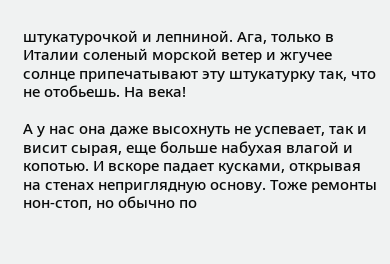штукатурочкой и лепниной. Ага, только в Италии соленый морской ветер и жгучее солнце припечатывают эту штукатурку так, что не отобьешь. На века!

А у нас она даже высохнуть не успевает, так и висит сырая, еще больше набухая влагой и копотью. И вскоре падает кусками, открывая на стенах неприглядную основу. Тоже ремонты нон-стоп, но обычно по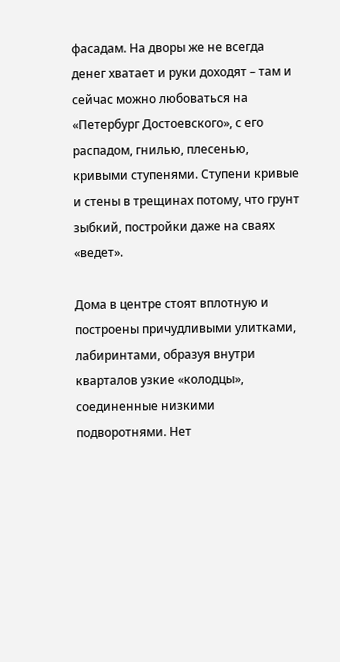фасадам. На дворы же не всегда денег хватает и руки доходят – там и сейчас можно любоваться на «Петербург Достоевского», с его распадом, гнилью, плесенью, кривыми ступенями. Ступени кривые и стены в трещинах потому, что грунт зыбкий, постройки даже на сваях «ведет».

Дома в центре стоят вплотную и построены причудливыми улитками, лабиринтами, образуя внутри кварталов узкие «колодцы», соединенные низкими подворотнями. Нет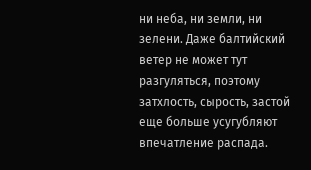ни неба, ни земли, ни зелени. Даже балтийский ветер не может тут разгуляться, поэтому затхлость, сырость, застой еще больше усугубляют впечатление распада.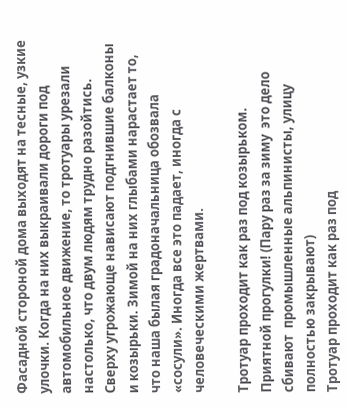Фасадной стороной дома выходят на тесные, узкие улочки. Когда на них выкраивали дороги под автомобильное движение, то тротуары урезали настолько, что двум людям трудно разойтись. Сверху угрожающе нависают подгнившие балконы и козырьки. Зимой на них глыбами нарастает то, что наша былая градоначальница обозвала «сосули». Иногда все это падает, иногда с человеческими жертвами.

Тротуар проходит как раз под козырьком.  Приятной прогулки! (Пару раз за зиму  это дело сбивают  промышленные альпинисты, улицу полностью закрывают)
Тротуар проходит как раз под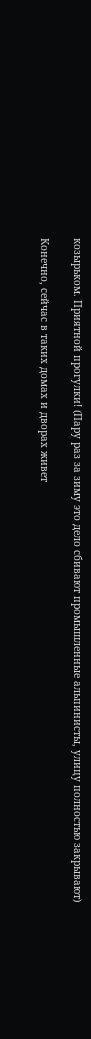козырьком. Приятной прогулки! (Пару раз за зиму это дело сбивают промышленные альпинисты, улицу полностью закрывают)

Конечно, сейчас в таких домах и дворах живет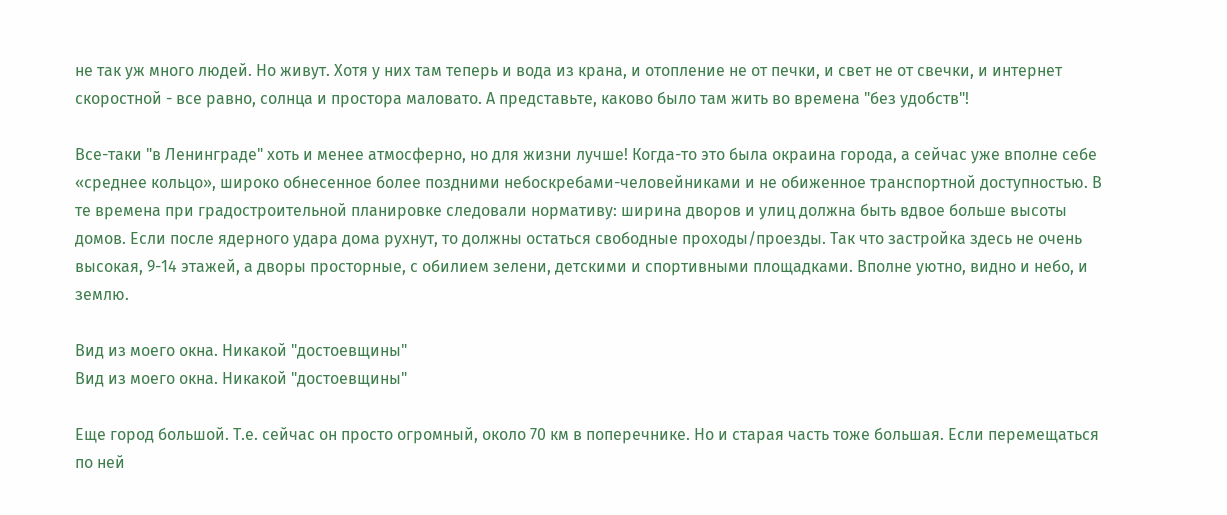не так уж много людей. Но живут. Хотя у них там теперь и вода из крана, и отопление не от печки, и свет не от свечки, и интернет скоростной - все равно, солнца и простора маловато. А представьте, каково было там жить во времена "без удобств"!

Все-таки "в Ленинграде" хоть и менее атмосферно, но для жизни лучше! Когда-то это была окраина города, а сейчас уже вполне себе «среднее кольцо», широко обнесенное более поздними небоскребами-человейниками и не обиженное транспортной доступностью. В те времена при градостроительной планировке следовали нормативу: ширина дворов и улиц должна быть вдвое больше высоты домов. Если после ядерного удара дома рухнут, то должны остаться свободные проходы/проезды. Так что застройка здесь не очень высокая, 9-14 этажей, а дворы просторные, с обилием зелени, детскими и спортивными площадками. Вполне уютно, видно и небо, и землю.

Вид из моего окна. Никакой "достоевщины"
Вид из моего окна. Никакой "достоевщины"

Еще город большой. Т.е. сейчас он просто огромный, около 70 км в поперечнике. Но и старая часть тоже большая. Если перемещаться по ней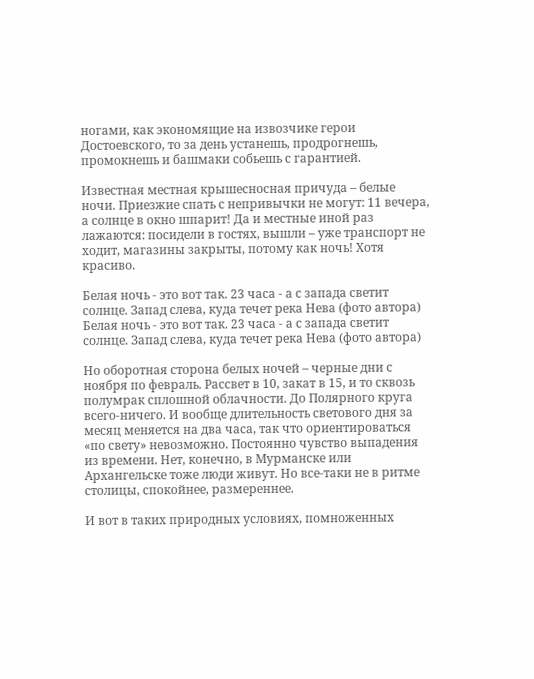ногами, как экономящие на извозчике герои Достоевского, то за день устанешь, продрогнешь, промокнешь и башмаки собьешь с гарантией.

Известная местная крышесносная причуда – белые ночи. Приезжие спать с непривычки не могут: 11 вечера, а солнце в окно шпарит! Да и местные иной раз лажаются: посидели в гостях, вышли – уже транспорт не ходит, магазины закрыты, потому как ночь! Хотя красиво.

Белая ночь - это вот так. 23 часа - а с запада светит солнце. Запад слева, куда течет река Нева (фото автора)
Белая ночь - это вот так. 23 часа - а с запада светит солнце. Запад слева, куда течет река Нева (фото автора)

Но оборотная сторона белых ночей – черные дни с ноября по февраль. Рассвет в 10, закат в 15, и то сквозь полумрак сплошной облачности. До Полярного круга всего-ничего. И вообще длительность светового дня за месяц меняется на два часа, так что ориентироваться «по свету» невозможно. Постоянно чувство выпадения из времени. Нет, конечно, в Мурманске или Архангельске тоже люди живут. Но все-таки не в ритме столицы, спокойнее, размереннее.

И вот в таких природных условиях, помноженных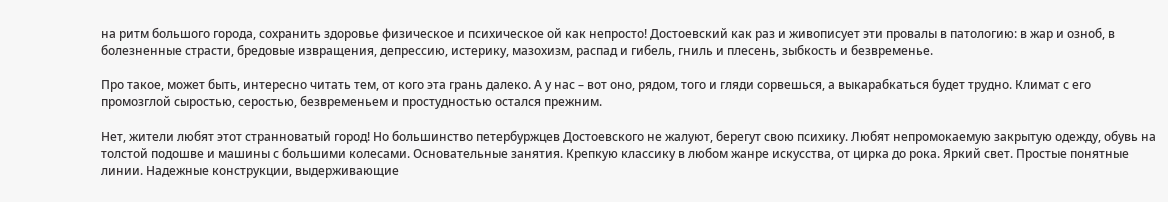на ритм большого города, сохранить здоровье физическое и психическое ой как непросто! Достоевский как раз и живописует эти провалы в патологию: в жар и озноб, в болезненные страсти, бредовые извращения, депрессию, истерику, мазохизм, распад и гибель, гниль и плесень, зыбкость и безвременье.

Про такое, может быть, интересно читать тем, от кого эта грань далеко. А у нас – вот оно, рядом, того и гляди сорвешься, а выкарабкаться будет трудно. Климат с его промозглой сыростью, серостью, безвременьем и простудностью остался прежним.

Нет, жители любят этот странноватый город! Но большинство петербуржцев Достоевского не жалуют, берегут свою психику. Любят непромокаемую закрытую одежду, обувь на толстой подошве и машины с большими колесами. Основательные занятия. Крепкую классику в любом жанре искусства, от цирка до рока. Яркий свет. Простые понятные линии. Надежные конструкции, выдерживающие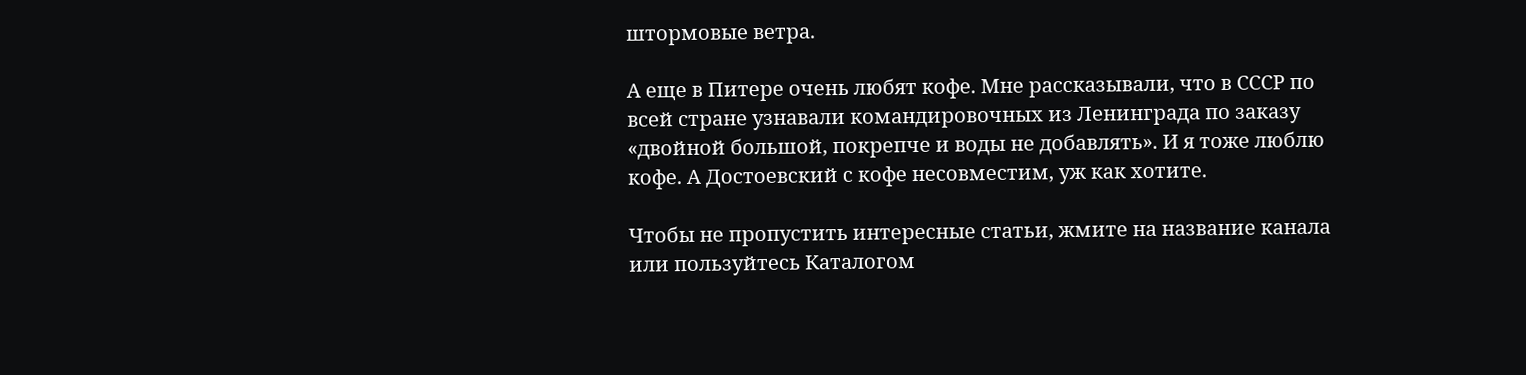штормовые ветра.

А еще в Питере очень любят кофе. Мне рассказывали, что в СССР по всей стране узнавали командировочных из Ленинграда по заказу «двойной большой, покрепче и воды не добавлять». И я тоже люблю кофе. А Достоевский с кофе несовместим, уж как хотите.

Чтобы не пропустить интересные статьи, жмите на название канала или пользуйтесь Каталогом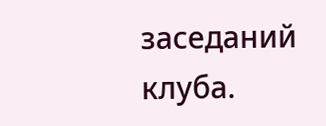заседаний клуба.